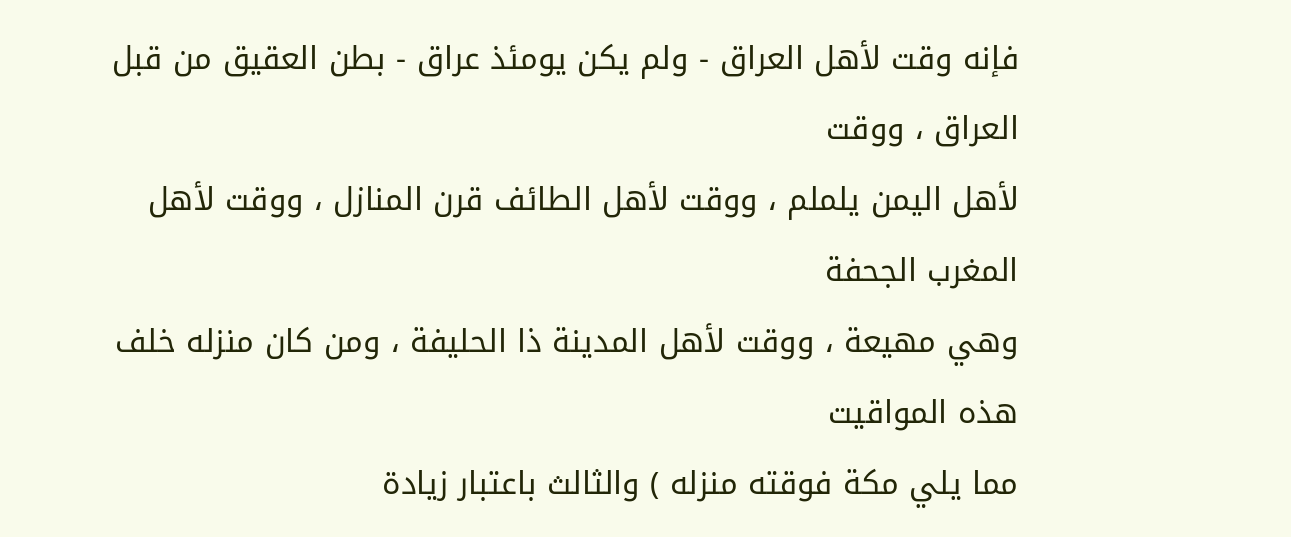فإنه وقت لأهل العراق - ولم يكن يومئذ عراق - بطن العقيق من قبل العراق ، ووقت
لأهل اليمن يلملم ، ووقت لأهل الطائف قرن المنازل ، ووقت لأهل المغرب الجحفة
وهي مهيعة ، ووقت لأهل المدينة ذا الحليفة ، ومن كان منزله خلف هذه المواقيت
مما يلي مكة فوقته منزله ) والثالث باعتبار زيادة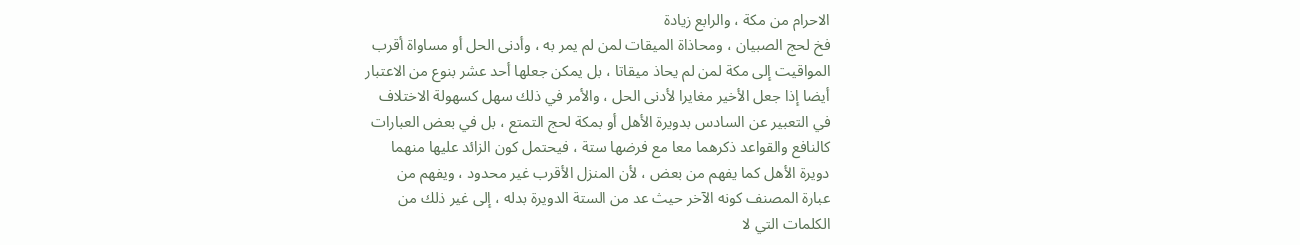الاحرام من مكة ، والرابع زيادة
فخ لحج الصبيان ، ومحاذاة الميقات لمن لم يمر به ، وأدنى الحل أو مساواة أقرب
المواقيت إلى مكة لمن لم يحاذ ميقاتا ، بل يمكن جعلها أحد عشر بنوع من الاعتبار
أيضا إذا جعل الأخير مغايرا لأدنى الحل ، والأمر في ذلك سهل كسهولة الاختلاف
في التعبير عن السادس بدويرة الأهل أو بمكة لحج التمتع ، بل في بعض العبارات
كالنافع والقواعد ذكرهما معا مع فرضها ستة ، فيحتمل كون الزائد عليها منهما
دويرة الأهل كما يفهم من بعض ، لأن المنزل الأقرب غير محدود ، ويفهم من
عبارة المصنف كونه الآخر حيث عد من الستة الدويرة بدله ، إلى غير ذلك من
الكلمات التي لا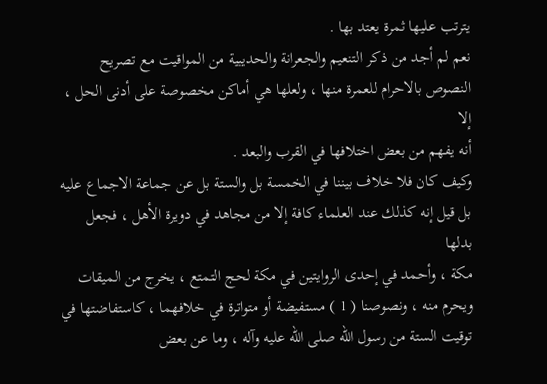يترتب عليها ثمرة يعتد بها .
نعم لم أجد من ذكر التنعيم والجعرانة والحديبية من المواقيت مع تصريح
النصوص بالاحرام للعمرة منها ، ولعلها هي أماكن مخصوصة على أدنى الحل ، إلا
أنه يفهم من بعض اختلافها في القرب والبعد .
وكيف كان فلا خلاف بيننا في الخمسة بل والستة بل عن جماعة الاجماع عليه
بل قيل إنه كذلك عند العلماء كافة إلا من مجاهد في دويرة الأهل ، فجعل بدلها
مكة ، وأحمد في إحدى الروايتين في مكة لحج التمتع ، يخرج من الميقات
ويحرم منه ، ونصوصنا ( 1 ) مستفيضة أو متواترة في خلافهما ، كاستفاضتها في
توقيت الستة من رسول الله صلى الله عليه وآله ، وما عن بعض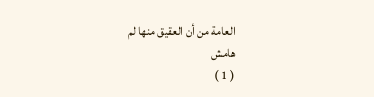العامة من أن العقيق منها لم
هامش
( 1 )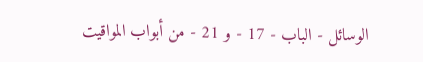الوسائل - الباب - 17 - و 21 - من أبواب المواقيت